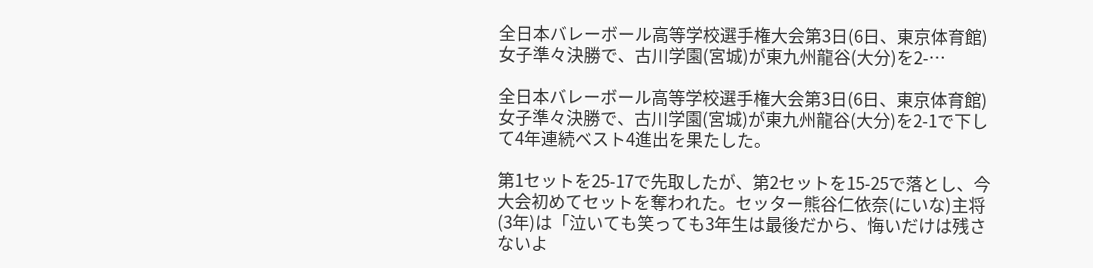全日本バレーボール高等学校選手権大会第3日(6日、東京体育館)女子準々決勝で、古川学園(宮城)が東九州龍谷(大分)を2-…

全日本バレーボール高等学校選手権大会第3日(6日、東京体育館)女子準々決勝で、古川学園(宮城)が東九州龍谷(大分)を2-1で下して4年連続ベスト4進出を果たした。

第1セットを25-17で先取したが、第2セットを15-25で落とし、今大会初めてセットを奪われた。セッター熊谷仁依奈(にいな)主将(3年)は「泣いても笑っても3年生は最後だから、悔いだけは残さないよ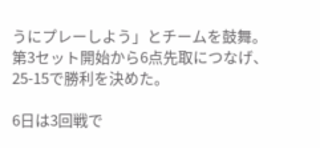うにプレーしよう」とチームを鼓舞。第3セット開始から6点先取につなげ、25-15で勝利を決めた。

6日は3回戦で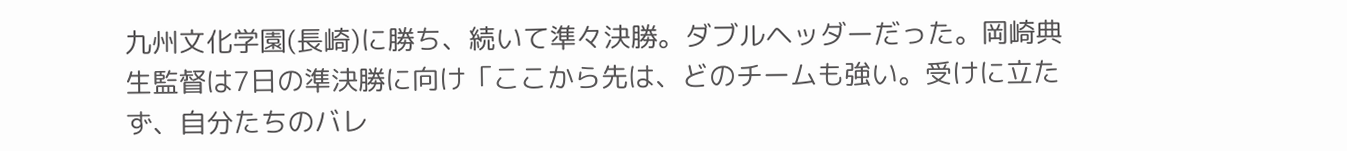九州文化学園(長崎)に勝ち、続いて準々決勝。ダブルヘッダーだった。岡崎典生監督は7日の準決勝に向け「ここから先は、どのチームも強い。受けに立たず、自分たちのバレ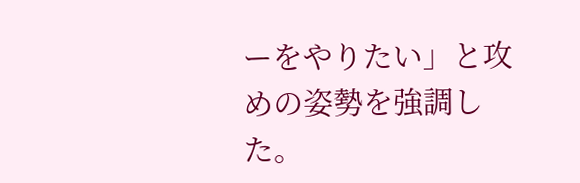ーをやりたい」と攻めの姿勢を強調した。